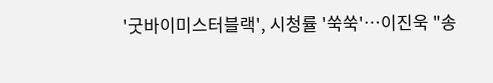'굿바이미스터블랙', 시청률 '쑥쑥'…이진욱 "송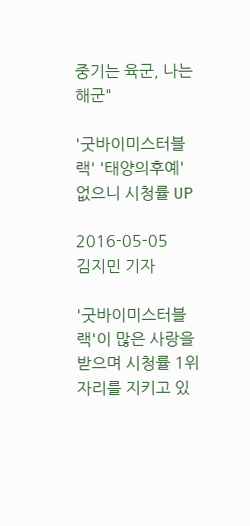중기는 육군, 나는 해군"

'굿바이미스터블랙' '태양의후예' 없으니 시청률 UP

2016-05-05     김지민 기자

'굿바이미스터블랙'이 많은 사랑을 받으며 시청률 1위 자리를 지키고 있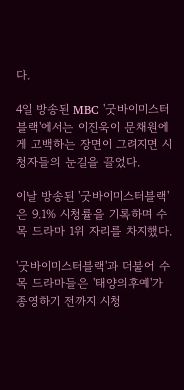다.

4일 방송된 MBC '굿바이미스터블랙'에서는 이진욱이 문채원에게 고백하는 장면이 그려지면 시청자들의 눈길을 끌었다.

이날 방송된 '굿바이미스터블랙'은 9.1% 시청률을 기록하며 수목 드라마 1위 자리를 차지했다.

'굿바이미스터블랙'과 더불어 수목 드라마들은 '태양의후예'가 종영하기 전까지 시청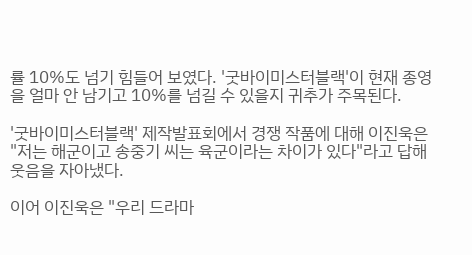률 10%도 넘기 힘들어 보였다. '굿바이미스터블랙'이 현재 종영을 얼마 안 남기고 10%를 넘길 수 있을지 귀추가 주목된다.

'굿바이미스터블랙' 제작발표회에서 경쟁 작품에 대해 이진욱은 "저는 해군이고 송중기 씨는 육군이라는 차이가 있다"라고 답해 웃음을 자아냈다.

이어 이진욱은 "우리 드라마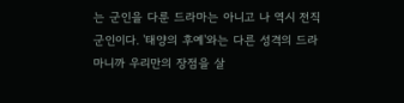는 군인을 다룬 드라마는 아니고 나 역시 전직 군인이다. '태양의 후예'와는 다른 성격의 드라마니까 우리만의 장점을 살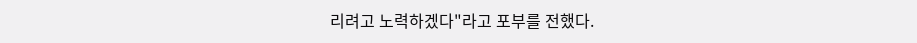리려고 노력하겠다"라고 포부를 전했다.